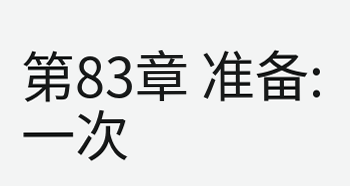第83章 准备:一次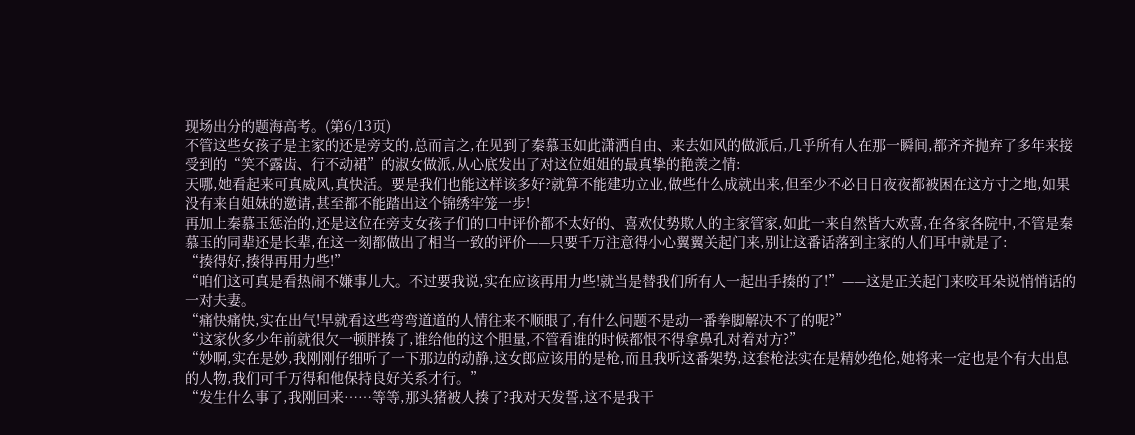现场出分的题海高考。(第6/13页)
不管这些女孩子是主家的还是旁支的,总而言之,在见到了秦慕玉如此潇洒自由、来去如风的做派后,几乎所有人在那一瞬间,都齐齐抛弃了多年来接受到的“笑不露齿、行不动裙”的淑女做派,从心底发出了对这位姐姐的最真挚的艳羡之情:
天哪,她看起来可真威风,真快活。要是我们也能这样该多好?就算不能建功立业,做些什么成就出来,但至少不必日日夜夜都被困在这方寸之地,如果没有来自姐妹的邀请,甚至都不能踏出这个锦绣牢笼一步!
再加上秦慕玉惩治的,还是这位在旁支女孩子们的口中评价都不太好的、喜欢仗势欺人的主家管家,如此一来自然皆大欢喜,在各家各院中,不管是秦慕玉的同辈还是长辈,在这一刻都做出了相当一致的评价——只要千万注意得小心翼翼关起门来,别让这番话落到主家的人们耳中就是了:
“揍得好,揍得再用力些!”
“咱们这可真是看热闹不嫌事儿大。不过要我说,实在应该再用力些!就当是替我们所有人一起出手揍的了!”——这是正关起门来咬耳朵说悄悄话的一对夫妻。
“痛快痛快,实在出气!早就看这些弯弯道道的人情往来不顺眼了,有什么问题不是动一番拳脚解决不了的呢?”
“这家伙多少年前就很欠一顿胖揍了,谁给他的这个胆量,不管看谁的时候都恨不得拿鼻孔对着对方?”
“妙啊,实在是妙,我刚刚仔细听了一下那边的动静,这女郎应该用的是枪,而且我听这番架势,这套枪法实在是精妙绝伦,她将来一定也是个有大出息的人物,我们可千万得和他保持良好关系才行。”
“发生什么事了,我刚回来……等等,那头猪被人揍了?我对天发誓,这不是我干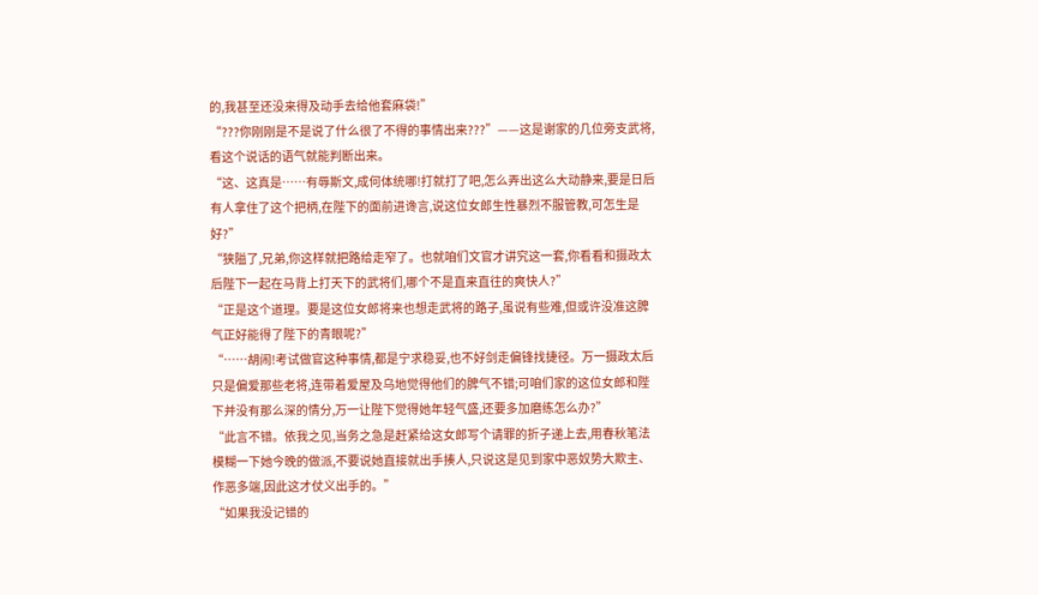的,我甚至还没来得及动手去给他套麻袋!”
“???你刚刚是不是说了什么很了不得的事情出来???”——这是谢家的几位旁支武将,看这个说话的语气就能判断出来。
“这、这真是……有辱斯文,成何体统哪!打就打了吧,怎么弄出这么大动静来,要是日后有人拿住了这个把柄,在陛下的面前进谗言,说这位女郎生性暴烈不服管教,可怎生是好?”
“狭隘了,兄弟,你这样就把路给走窄了。也就咱们文官才讲究这一套,你看看和摄政太后陛下一起在马背上打天下的武将们,哪个不是直来直往的爽快人?”
“正是这个道理。要是这位女郎将来也想走武将的路子,虽说有些难,但或许没准这脾气正好能得了陛下的青眼呢?”
“……胡闹!考试做官这种事情,都是宁求稳妥,也不好剑走偏锋找捷径。万一摄政太后只是偏爱那些老将,连带着爱屋及乌地觉得他们的脾气不错;可咱们家的这位女郎和陛下并没有那么深的情分,万一让陛下觉得她年轻气盛,还要多加磨练怎么办?”
“此言不错。依我之见,当务之急是赶紧给这女郎写个请罪的折子递上去,用春秋笔法模糊一下她今晚的做派,不要说她直接就出手揍人,只说这是见到家中恶奴势大欺主、作恶多端,因此这才仗义出手的。”
“如果我没记错的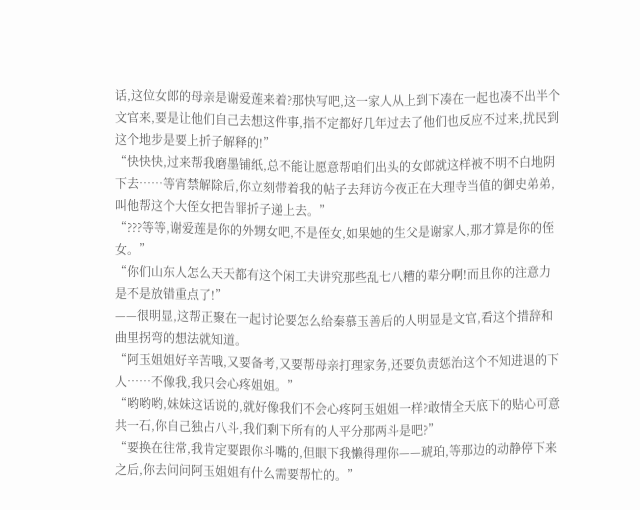话,这位女郎的母亲是谢爱莲来着?那快写吧,这一家人从上到下凑在一起也凑不出半个文官来,要是让他们自己去想这件事,指不定都好几年过去了他们也反应不过来,扰民到这个地步是要上折子解释的!”
“快快快,过来帮我磨墨铺纸,总不能让愿意帮咱们出头的女郎就这样被不明不白地阴下去……等宵禁解除后,你立刻带着我的帖子去拜访今夜正在大理寺当值的御史弟弟,叫他帮这个大侄女把告罪折子递上去。”
“???等等,谢爱莲是你的外甥女吧,不是侄女,如果她的生父是谢家人,那才算是你的侄女。”
“你们山东人怎么天天都有这个闲工夫讲究那些乱七八糟的辈分啊!而且你的注意力是不是放错重点了!”
——很明显,这帮正聚在一起讨论要怎么给秦慕玉善后的人明显是文官,看这个措辞和曲里拐弯的想法就知道。
“阿玉姐姐好辛苦哦,又要备考,又要帮母亲打理家务,还要负责惩治这个不知进退的下人……不像我,我只会心疼姐姐。”
“哟哟哟,妹妹这话说的,就好像我们不会心疼阿玉姐姐一样?敢情全天底下的贴心可意共一石,你自己独占八斗,我们剩下所有的人平分那两斗是吧?”
“要换在往常,我肯定要跟你斗嘴的,但眼下我懒得理你——琥珀,等那边的动静停下来之后,你去问问阿玉姐姐有什么需要帮忙的。”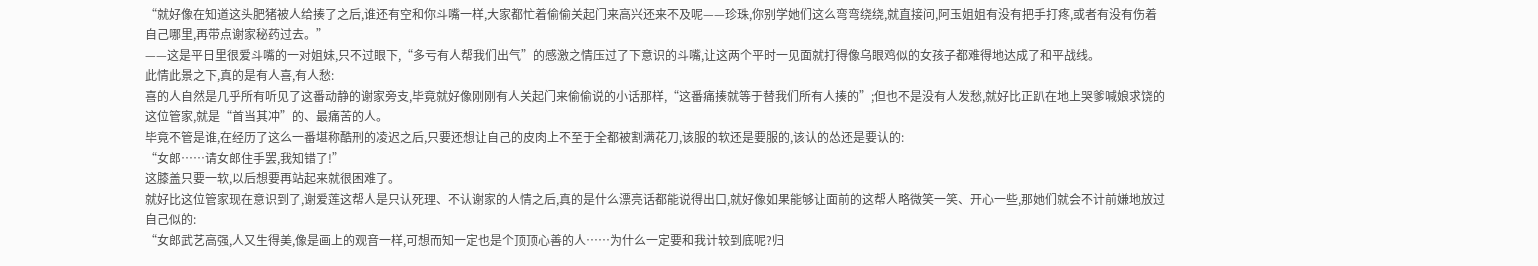“就好像在知道这头肥猪被人给揍了之后,谁还有空和你斗嘴一样,大家都忙着偷偷关起门来高兴还来不及呢——珍珠,你别学她们这么弯弯绕绕,就直接问,阿玉姐姐有没有把手打疼,或者有没有伤着自己哪里,再带点谢家秘药过去。”
——这是平日里很爱斗嘴的一对姐妹,只不过眼下,“多亏有人帮我们出气”的感激之情压过了下意识的斗嘴,让这两个平时一见面就打得像乌眼鸡似的女孩子都难得地达成了和平战线。
此情此景之下,真的是有人喜,有人愁:
喜的人自然是几乎所有听见了这番动静的谢家旁支,毕竟就好像刚刚有人关起门来偷偷说的小话那样,“这番痛揍就等于替我们所有人揍的”;但也不是没有人发愁,就好比正趴在地上哭爹喊娘求饶的这位管家,就是“首当其冲”的、最痛苦的人。
毕竟不管是谁,在经历了这么一番堪称酷刑的凌迟之后,只要还想让自己的皮肉上不至于全都被割满花刀,该服的软还是要服的,该认的怂还是要认的:
“女郎……请女郎住手罢,我知错了!”
这膝盖只要一软,以后想要再站起来就很困难了。
就好比这位管家现在意识到了,谢爱莲这帮人是只认死理、不认谢家的人情之后,真的是什么漂亮话都能说得出口,就好像如果能够让面前的这帮人略微笑一笑、开心一些,那她们就会不计前嫌地放过自己似的:
“女郎武艺高强,人又生得美,像是画上的观音一样,可想而知一定也是个顶顶心善的人……为什么一定要和我计较到底呢?归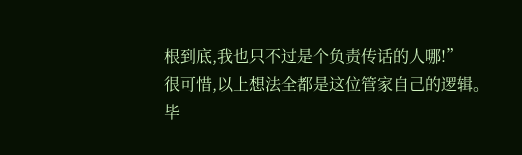根到底,我也只不过是个负责传话的人哪!”
很可惜,以上想法全都是这位管家自己的逻辑。
毕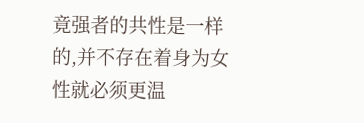竟强者的共性是一样的,并不存在着身为女性就必须更温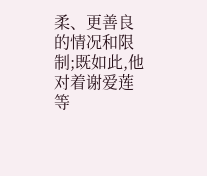柔、更善良的情况和限制;既如此,他对着谢爱莲等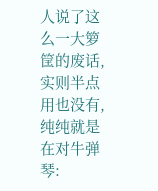人说了这么一大箩筐的废话,实则半点用也没有,纯纯就是在对牛弹琴: